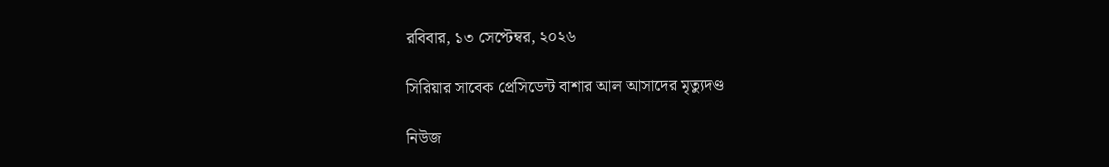রবিবার, ১৩ সেপ্টেম্বর, ২০২৬

সিরিয়ার সাবেক প্রেসিডেন্ট বাশার আল আসাদের মৃত্যুদণ্ড

নিউজ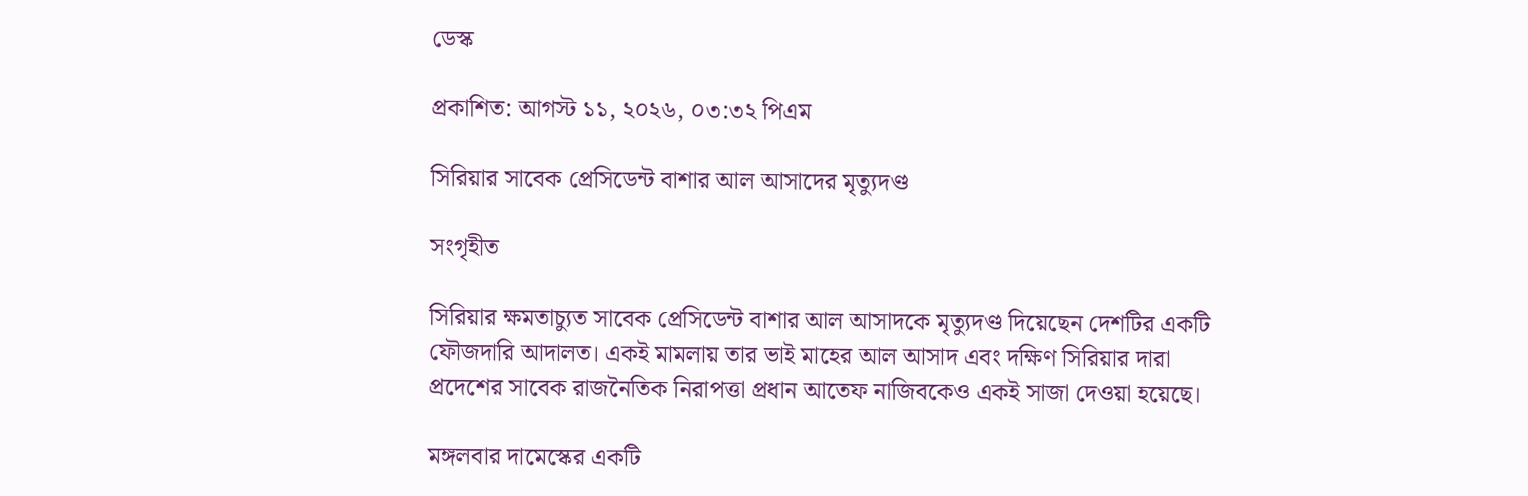ডেস্ক

প্রকাশিত: আগস্ট ১১, ২০২৬, ০৩:৩২ পিএম

সিরিয়ার সাবেক প্রেসিডেন্ট বাশার আল আসাদের মৃত্যুদণ্ড

সংগৃহীত

সিরিয়ার ক্ষমতাচ্যুত সাবেক প্রেসিডেন্ট বাশার আল আসাদকে মৃত্যুদণ্ড দিয়েছেন দেশটির একটি ফৌজদারি আদালত। একই মামলায় তার ভাই মাহের আল আসাদ এবং দক্ষিণ সিরিয়ার দারা প্রদেশের সাবেক রাজনৈতিক নিরাপত্তা প্রধান আতেফ নাজিবকেও একই সাজা দেওয়া হয়েছে।

মঙ্গলবার দামেস্কের একটি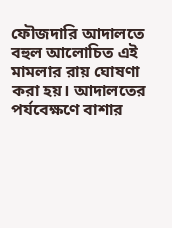ফৌজদারি আদালতে বহুল আলোচিত এই মামলার রায় ঘোষণা করা হয়। আদালতের পর্যবেক্ষণে বাশার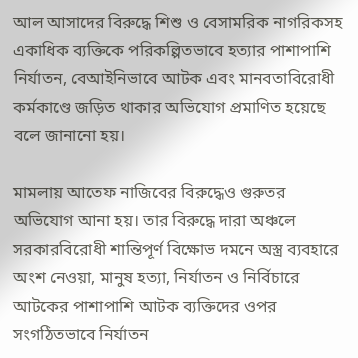আল আসাদের বিরুদ্ধে শিশু ও বেসামরিক নাগরিকসহ একাধিক ব্যক্তিকে পরিকল্পিতভাবে হত্যার পাশাপাশি নির্যাতন, বেআইনিভাবে আটক এবং মানবতাবিরোধী কর্মকাণ্ডে জড়িত থাকার অভিযোগ প্রমাণিত হয়েছে বলে জানানো হয়।

মামলায় আতেফ নাজিবের বিরুদ্ধেও গুরুতর অভিযোগ আনা হয়। তার বিরুদ্ধে দারা অঞ্চলে সরকারবিরোধী শান্তিপূর্ণ বিক্ষোভ দমনে অস্ত্র ব্যবহারে অংশ নেওয়া, মানুষ হত্যা, নির্যাতন ও নির্বিচারে আটকের পাশাপাশি আটক ব্যক্তিদের ওপর সংগঠিতভাবে নির্যাতন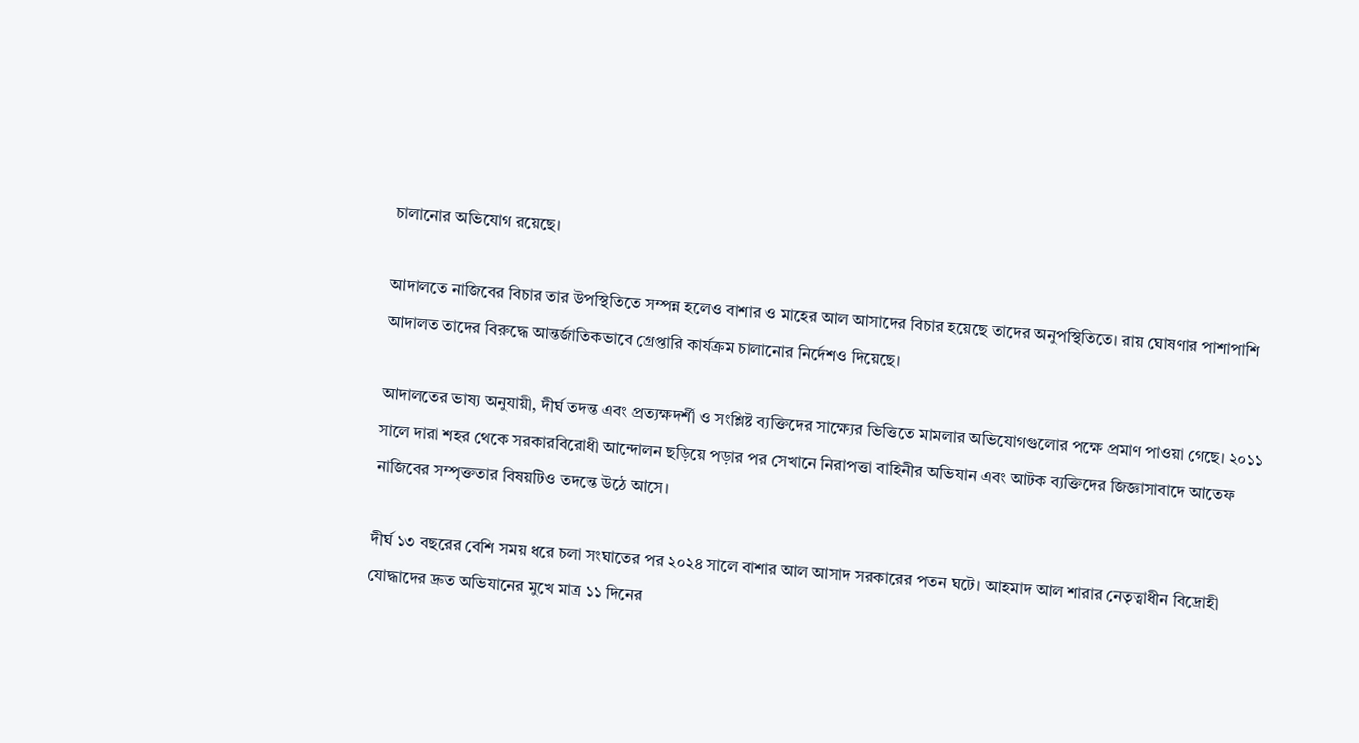চালানোর অভিযোগ রয়েছে।

আদালতে নাজিবের বিচার তার উপস্থিতিতে সম্পন্ন হলেও বাশার ও মাহের আল আসাদের বিচার হয়েছে তাদের অনুপস্থিতিতে। রায় ঘোষণার পাশাপাশি আদালত তাদের বিরুদ্ধে আন্তর্জাতিকভাবে গ্রেপ্তারি কার্যক্রম চালানোর নির্দেশও দিয়েছে।

আদালতের ভাষ্য অনুযায়ী, দীর্ঘ তদন্ত এবং প্রত্যক্ষদর্শী ও সংশ্লিষ্ট ব্যক্তিদের সাক্ষ্যের ভিত্তিতে মামলার অভিযোগগুলোর পক্ষে প্রমাণ পাওয়া গেছে। ২০১১ সালে দারা শহর থেকে সরকারবিরোধী আন্দোলন ছড়িয়ে পড়ার পর সেখানে নিরাপত্তা বাহিনীর অভিযান এবং আটক ব্যক্তিদের জিজ্ঞাসাবাদে আতেফ নাজিবের সম্পৃক্ততার বিষয়টিও তদন্তে উঠে আসে।

দীর্ঘ ১৩ বছরের বেশি সময় ধরে চলা সংঘাতের পর ২০২৪ সালে বাশার আল আসাদ সরকারের পতন ঘটে। আহমাদ আল শারার নেতৃত্বাধীন বিদ্রোহী যোদ্ধাদের দ্রুত অভিযানের মুখে মাত্র ১১ দিনের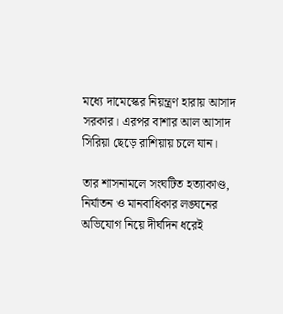মধ্যে দামেস্কের নিয়ন্ত্রণ হারায় আসাদ সরকার। এরপর বাশার আল আসাদ সিরিয়া ছেড়ে রাশিয়ায় চলে যান।

তার শাসনামলে সংঘটিত হত্যাকাণ্ড, নির্যাতন ও মানবাধিকার লঙ্ঘনের অভিযোগ নিয়ে দীর্ঘদিন ধরেই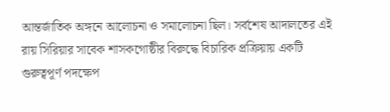আন্তর্জাতিক অঙ্গনে আলোচনা ও সমালোচনা ছিল। সর্বশেষ আদালতের এই রায় সিরিয়ার সাবেক শাসকগোষ্ঠীর বিরুদ্ধে বিচারিক প্রক্রিয়ায় একটি গুরুত্বপূর্ণ পদক্ষেপ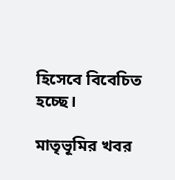হিসেবে বিবেচিত হচ্ছে।

মাতৃভূমির খবর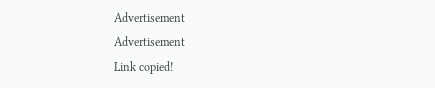Advertisement
Advertisement
Link copied!